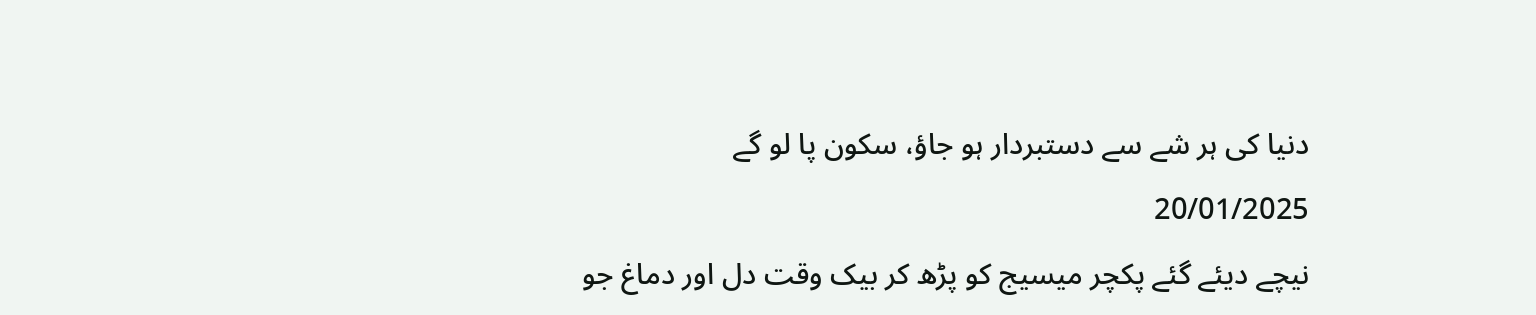دنیا کی ہر شے سے دستبردار ہو جاؤ، سکون پا لو گے
20/01/2025
نیچے دیئے گئے پکچر میسیج کو پڑھ کر بیک وقت دل اور دماغ جو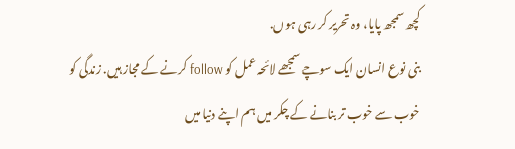کچھ سمجھ پایا، وہ تحریر کر رہی ہوں.
بنی نوع انسان ایک سوچے سمجھے لائحہ عمل کو follow کرنے کے مجاز ہیں. زندگی کو خوب سے خوب تر بنانے کے چکر میں ہم اپنے دنیا میں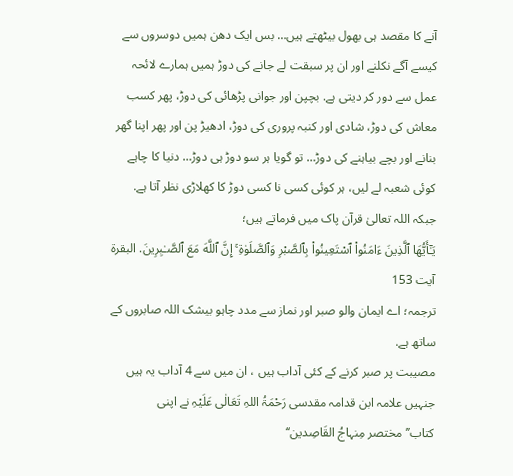آنے کا مقصد ہی بھول بیٹھتے ہیں… بس ایک دھن ہمیں دوسروں سے کیسے آگے نکلنے اور ان پر سبقت لے جانے کی دوڑ ہمیں ہمارے لائحہ عمل سے دور کر دیتی ہے. بچپن اور جوانی پڑھائی کی دوڑ، پھر کسب معاش کی دوڑ، شادی اور کنبہ پروری کی دوڑ، ادھیڑ پن اور پھر اپنا گھر بنانے اور بچے بیاہنے کی دوڑ… تو گویا ہر سو دوڑ ہی دوڑ… دنیا کا چاہے کوئی شعبہ لے لیں، ہر کوئی کسی نا کسی دوڑ کا کھلاڑی نظر آتا ہے. جبکہ اللہ تعالیٰ قرآن پاک میں فرماتے ہیں؛
يَـٰٓأَيُّهَا ٱلَّذِينَ ءَامَنُوا۟ ٱسْتَعِينُوا۟ بِٱلصَّبْرِ وَٱلصَّلَوٰةِ ۚ إِنَّ ٱللَّهَ مَعَ ٱلصَّـٰبِرِينَ. البقرۃ آیت 153
ترجمہ؛ اے ایمان والو صبر اور نماز سے مدد چاہو بیشک اللہ صابروں کے ساتھ ہے.
مصیبت پر صبر کرنے کے کئی آداب ہیں ، ان میں سے 4 آداب یہ ہیں جنہیں علامہ ابن قدامہ مقدسی رَحْمَۃُ اللہِ تَعَالٰی عَلَیْہِ نے اپنی کتاب’’مختصر مِنہاجُ القَاصِدین‘‘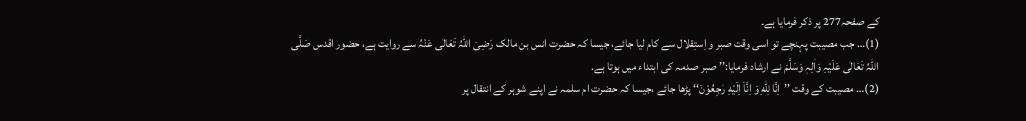کے صفحہ277 پر ذکر فرمایا ہے۔
(1)… جب مصیبت پہنچے تو اسی وقت صبر و اِستِقلال سے کام لیا جائے، جیسا کہ حضرت انس بن مالک رَضِیَ اللہُ تَعَالٰی عَنْہُ سے روایت ہے، حضور اقدس صَلَّی اللہُ تَعَالٰی عَلَیْہِ وَاٰلِہٖ وَسَلَّمَ نے ارشاد فرمایا:’’ صبر صدمہ کی ابتداء میں ہوتا ہے.
(2)… مصیبت کے وقت ’’اِنَّا لِلّٰهِ وَ اِنَّاۤ اِلَیْهِ رٰجِعُوْنَ‘‘ پڑھا جائے ،جیسا کہ حضرت ام سلمہ نے اپنے شوہر کے انتقال پر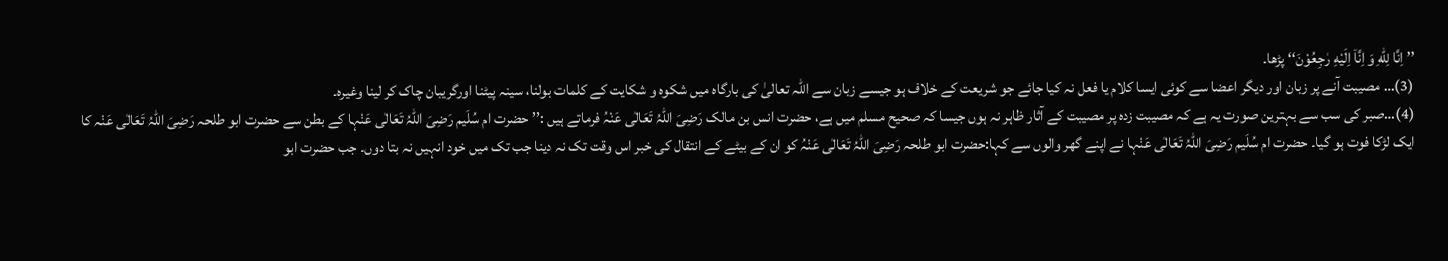’’ اِنَّا لِلّٰهِ وَ اِنَّاۤ اِلَیْهِ رٰجِعُوْنَ‘‘ پڑھا۔
(3)… مصیبت آنے پر زبان اور دیگر اعضا سے کوئی ایسا کلام یا فعل نہ کیا جائے جو شریعت کے خلاف ہو جیسے زبان سے اللہ تعالیٰ کی بارگاہ میں شکوہ و شکایت کے کلمات بولنا، سینہ پیٹنا اورگریبان چاک کر لینا وغیرہ۔
(4)…صبر کی سب سے بہترین صورت یہ ہے کہ مصیبت زدہ پر مصیبت کے آثار ظاہر نہ ہوں جیسا کہ صحیح مسلم میں ہے، حضرت انس بن مالک رَضِیَ اللہُ تَعَالٰی عَنْہُ فرماتے ہیں :’’ حضرت ام سُلَیم رَضِیَ اللہُ تَعَالٰی عَنْہا کے بطن سے حضرت ابو طلحہ رَضِیَ اللہُ تَعَالٰی عَنْہ کا ایک لڑکا فوت ہو گیا۔ حضرت ام سُلَیم رَضِیَ اللہُ تَعَالٰی عَنْہا نے اپنے گھر والوں سے کہا:حضرت ابو طلحہ رَضِیَ اللہُ تَعَالٰی عَنْہُ کو ان کے بیٹے کے انتقال کی خبر اس وقت تک نہ دینا جب تک میں خود انہیں نہ بتا دوں۔ جب حضرت ابو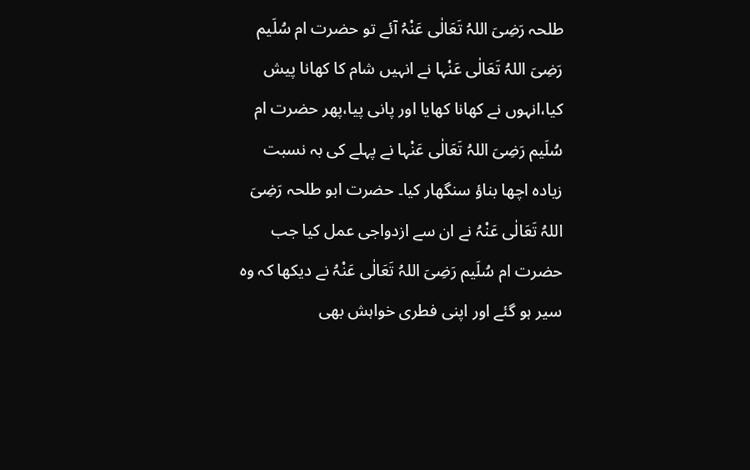طلحہ رَضِیَ اللہُ تَعَالٰی عَنْہُ آئے تو حضرت ام سُلَیم رَضِیَ اللہُ تَعَالٰی عَنْہا نے انہیں شام کا کھانا پیش کیا،انہوں نے کھانا کھایا اور پانی پیا،پھر حضرت ام سُلَیم رَضِیَ اللہُ تَعَالٰی عَنْہا نے پہلے کی بہ نسبت زیادہ اچھا بناؤ سنگھار کیا۔ حضرت ابو طلحہ رَضِیَ اللہُ تَعَالٰی عَنْہُ نے ان سے ازدواجی عمل کیا جب حضرت ام سُلَیم رَضِیَ اللہُ تَعَالٰی عَنْہُ نے دیکھا کہ وہ سیر ہو گئے اور اپنی فطری خواہش بھی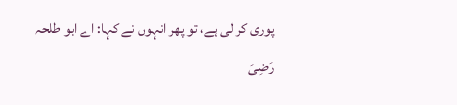پوری کر لی ہے، تو پھر انہوں نے کہا: اے ابو طلحہ رَضِیَ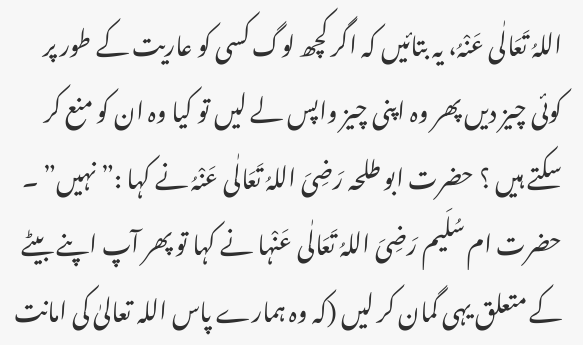اللہُ تَعَالٰی عَنْہُ، یہ بتائیں کہ اگر کچھ لوگ کسی کو عاریت کے طور پر کوئی چیز دیں پھر وہ اپنی چیز واپس لے لیں تو کیا وہ ان کو منع کر سکتے ہیں ؟ حضرت ابو طلحہ رَضِیَ اللہُ تَعَالٰی عَنْہُ نے کہا :”نہیں” ۔ حضرت ام سُلَیم رَضِیَ اللہُ تَعَالٰی عَنْہا نے کہا تو پھر آپ اپنے بیٹے کے متعلق یہی گمان کر لیں (کہ وہ ہمارے پاس اللہ تعالیٰ کی امانت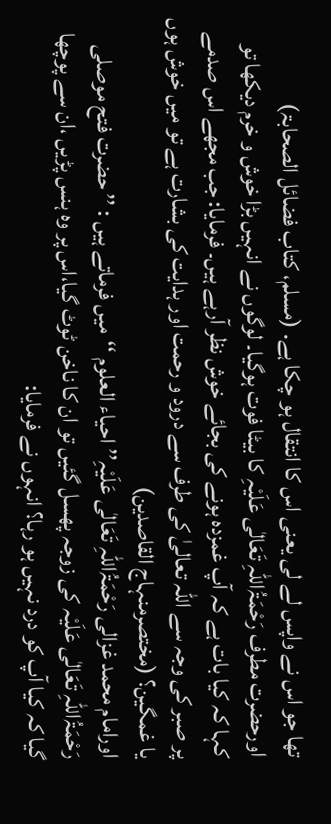تھا جو اس نے واپس لے لی یعنی اس کا انتقال ہو چکا ہے. (مسلم، کتاب فضائل الصحابۃ)
اورحضرت مطرف رَحْمَۃُاللہِ تَعَالٰی عَلَیْہِ کا بیٹا فوت ہوگیا۔ لوگوں نے انہیں بڑا خوش و خرم دیکھا تو کہا کہ کیا بات ہے کہ آپ غمزدہ ہونے کی بجائے خوش نظر آرہے ہیں۔ فرمایا: جب مجھے اس صدمے پر صبر کی وجہ سے اللہ تعالیٰ کی طرف سے درود و رحمت اور ہدایت کی بشارت ہے تو میں خوش ہوں یا غمگین؟ (مختصرمنہاج القاصدین)
اورامام محمد غزالی رَحْمَۃُاللہِ تَعَالٰی عَلَیْہِ’’ احیاء العلوم ‘‘میں فرماتے ہیں : ’’ حضرت فتح موصلی رَحْمَۃُاللہِ تَعَالٰی عَلَیْہ کی زوجہ پھسل گئیں تو ان کا ناخن ٹوٹ گیا،اس پر وہ ہنس پڑیں ،ان سے پوچھا گیا کہ کیا آپ کو درد نہیں ہو رہا؟ انہوں نے فرمایا: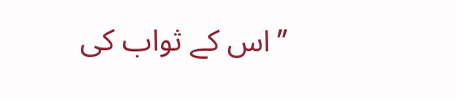’’اس کے ثواب کی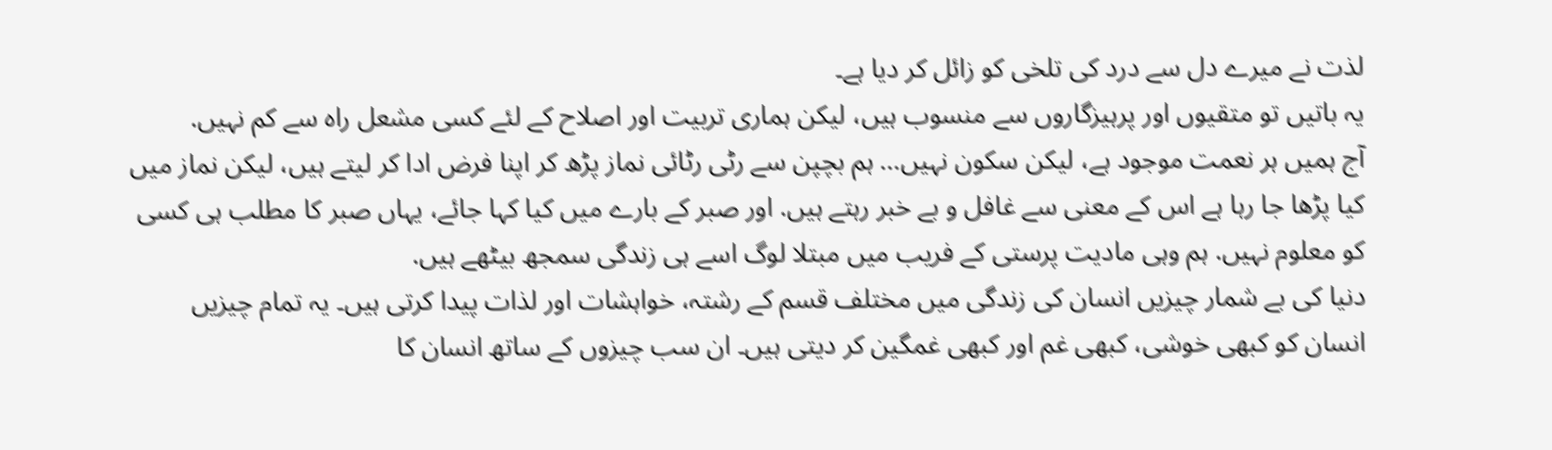لذت نے میرے دل سے درد کی تلخی کو زائل کر دیا ہے۔
یہ باتیں تو متقیوں اور پرہیزگاروں سے منسوب ہیں، لیکن ہماری تربیت اور اصلاح کے لئے کسی مشعل راہ سے کم نہیں.
آج ہمیں ہر نعمت موجود ہے، لیکن سکون نہیں… ہم بچپن سے رٹی رٹائی نماز پڑھ کر اپنا فرض ادا کر لیتے ہیں، لیکن نماز میں کیا پڑھا جا رہا ہے اس کے معنی سے غافل و بے خبر رہتے ہیں. اور صبر کے بارے میں کیا کہا جائے، یہاں صبر کا مطلب ہی کسی کو معلوم نہیں. ہم وہی مادیت پرستی کے فریب میں مبتلا لوگ اسے ہی زندگی سمجھ بیٹھے ہیں.
دنیا کی بے شمار چیزیں انسان کی زندگی میں مختلف قسم کے رشتہ، خواہشات اور لذات پیدا کرتی ہیں۔ یہ تمام چیزیں انسان کو کبھی خوشی، کبھی غم اور کبھی غمگین کر دیتی ہیں۔ ان سب چیزوں کے ساتھ انسان کا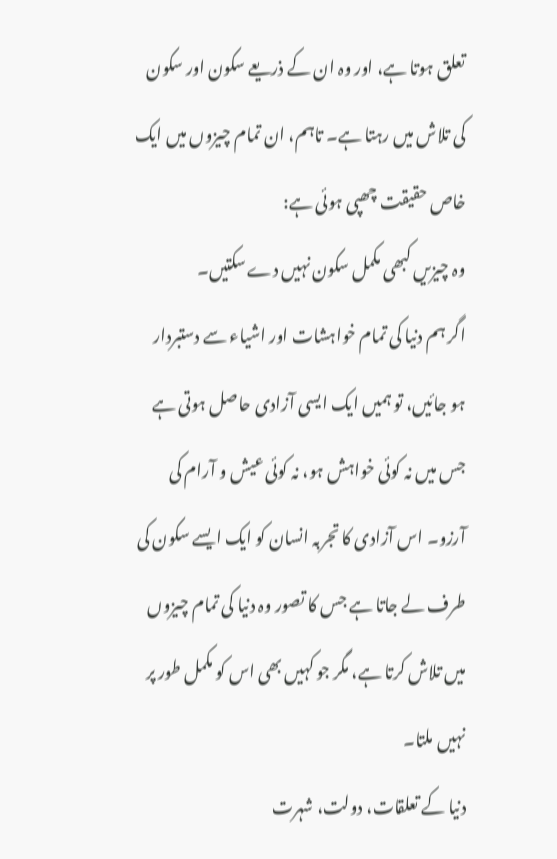تعلق ہوتا ہے، اور وہ ان کے ذریعے سکون اور سکون کی تلاش میں رہتا ہے۔ تاہم، ان تمام چیزوں میں ایک خاص حقیقت چھپی ہوئی ہے:
وہ چیزیں کبھی مکمل سکون نہیں دے سکتیں۔
اگر ہم دنیا کی تمام خواہشات اور اشیاء سے دستبردار ہو جائیں، تو ہمیں ایک ایسی آزادی حاصل ہوتی ہے جس میں نہ کوئی خواہش ہو، نہ کوئی عیش و آرام کی آرزو۔ اس آزادی کا تجربہ انسان کو ایک ایسے سکون کی طرف لے جاتا ہے جس کا تصور وہ دنیا کی تمام چیزوں میں تلاش کرتا ہے، مگر جو کہیں بھی اس کو مکمل طور پر نہیں ملتا۔
دنیا کے تعلقات، دولت، شہرت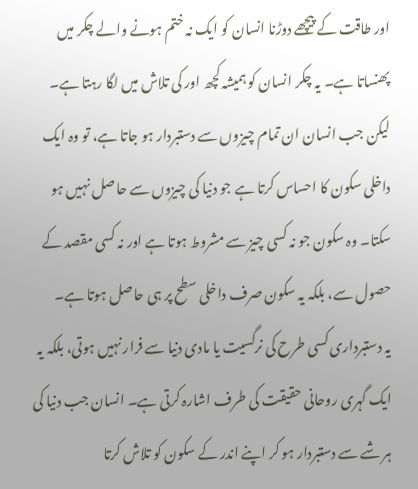اور طاقت کے پیچھے دوڑنا انسان کو ایک نہ ختم ہونے والے چکر میں پھنساتا ہے۔ یہ چکر انسان کو ہمیشہ کچھ اور کی تلاش میں لگا رہتا ہے۔ لیکن جب انسان ان تمام چیزوں سے دستبردار ہو جاتا ہے، تو وہ ایک داخلی سکون کا احساس کرتا ہے جو دنیا کی چیزوں سے حاصل نہیں ہو سکتا۔ وہ سکون جو نہ کسی چیز سے مشروط ہوتا ہے اور نہ کسی مقصد کے حصول سے، بلکہ یہ سکون صرف داخلی سطح پر ہی حاصل ہوتا ہے۔
یہ دستبرداری کسی طرح کی نرگسیت یا مادی دنیا سے فرار نہیں ہوتی، بلکہ یہ ایک گہری روحانی حقیقت کی طرف اشارہ کرتی ہے۔ انسان جب دنیا کی ہر شے سے دستبردار ہو کر اپنے اندر کے سکون کو تلاش کرتا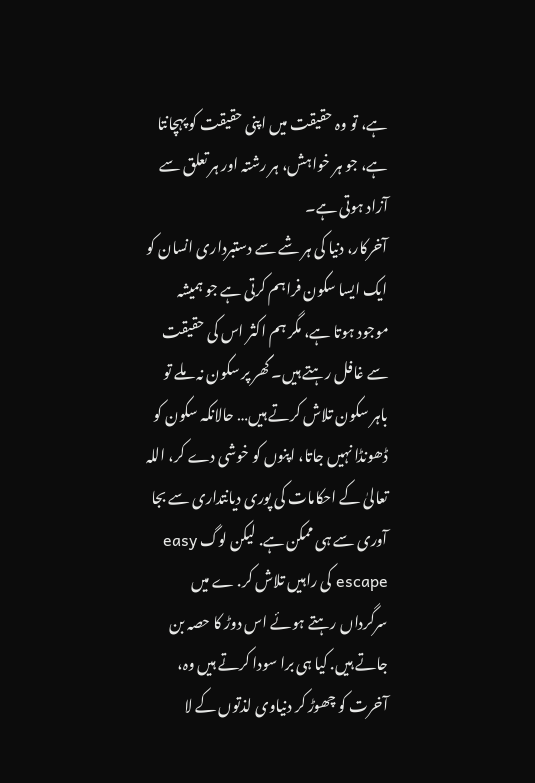ہے، تو وہ حقیقت میں اپنی حقیقت کو پہچانتا ہے، جو ہر خواہش، ہر رشتہ اور ہر تعلق سے آزاد ہوتی ہے۔
آخرکار، دنیا کی ہر شے سے دستبرداری انسان کو ایک ایسا سکون فراہم کرتی ہے جو ہمیشہ موجود ہوتا ہے، مگر ہم اکثر اس کی حقیقت سے غافل رہتے ہیں۔ گھر پر سکون نہ ملے تو باہر سکون تلاش کرتے ہیں… حالانکہ سکون کو ڈھونڈا نہیں جاتا، اپنوں کو خوشی دے کر، اللہ تعالیٰ کے احکامات کی پوری دیانتداری سے بجا آوری سے ہی ممکن ہے. لیکن لوگ easy escape کی راہیں تلاش کر. ے میں سرگرداں رہتے ہوئے اس دوڑ کا حصہ بن جاتے ہیں. کیا ہی برا سودا کرتے ہیں وہ، آخرت کو چھوڑ کر دنیاوی لذتوں کے لا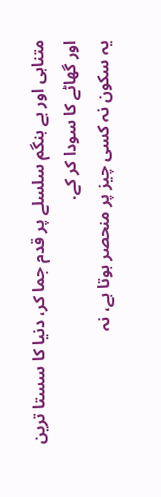متناہی اور بے ہنگم سلسلے پر قدم جما کر، دنیا کا سستا ترین اور گھاٹے کا سودا کر کے.
یہ سکون نہ کسی چیز پر منحصر ہوتا ہے، نہ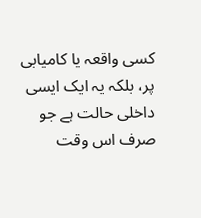کسی واقعہ یا کامیابی پر، بلکہ یہ ایک ایسی داخلی حالت ہے جو صرف اس وقت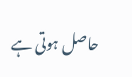حاصل ہوتی ہے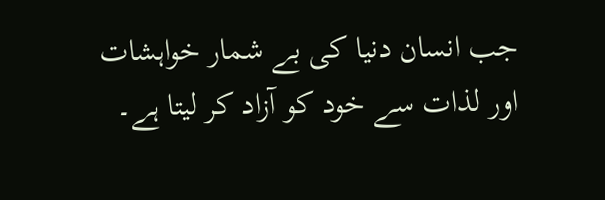جب انسان دنیا کی بے شمار خواہشات اور لذات سے خود کو آزاد کر لیتا ہے۔